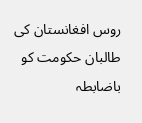روس افغانستان کی طالبان حکومت کو باضابطہ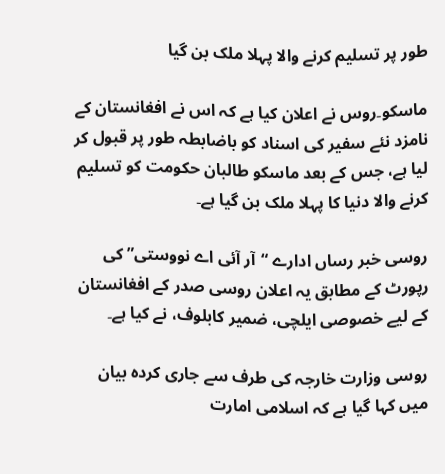طور پر تسلیم کرنے والا پہلا ملک بن گیا

ماسکو۔روس نے اعلان کیا ہے کہ اس نے افغانستان کے نامزد نئے سفیر کی اسناد کو باضابطہ طور پر قبول کر لیا ہے، جس کے بعد ماسکو طالبان حکومت کو تسلیم کرنے والا دنیا کا پہلا ملک بن گیا ہے۔

روسی خبر رساں ادارے “آر آئی اے نووستی” کی رپورٹ کے مطابق یہ اعلان روسی صدر کے افغانستان کے لیے خصوصی ایلچی، ضمیر کابلوف، نے کیا ہے۔

روسی وزارت خارجہ کی طرف سے جاری کردہ بیان میں کہا گیا ہے کہ اسلامی امارت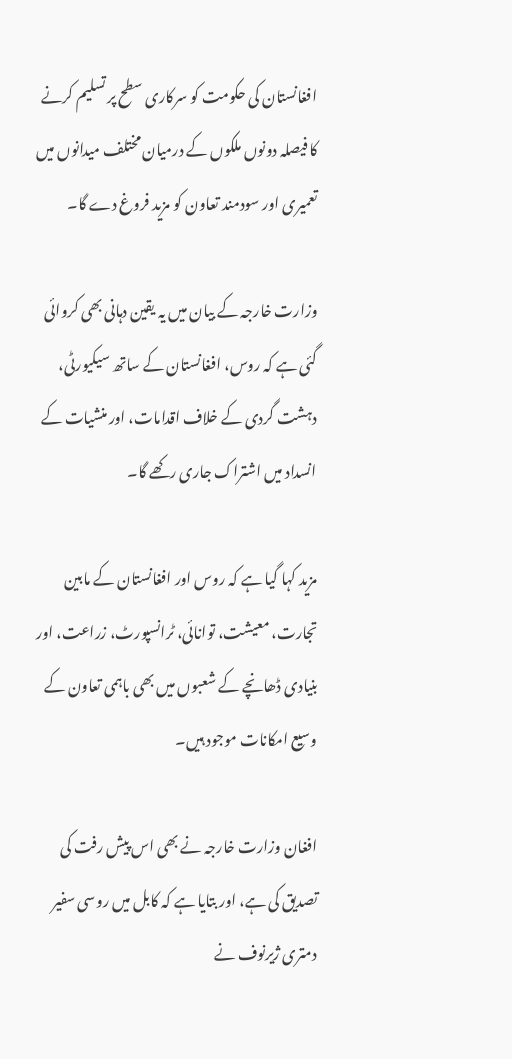افغانستان کی حکومت کو سرکاری سطح پر تسلیم کرنے کا فیصلہ دونوں ملکوں کے درمیان مختلف میدانوں میں تعمیری اور سودمند تعاون کو مزید فروغ دے گا۔

وزارت خارجہ کے بیان میں یہ یقین دہانی بھی کروائی گئی ہے کہ روس، افغانستان کے ساتھ سیکیورٹی، دہشت گردی کے خلاف اقدامات، اور منشیات کے انسداد میں اشتراک جاری رکھے گا۔

مزید کہا گیا ہے کہ روس اور افغانستان کے مابین تجارت، معیشت، توانائی، ٹرانسپورٹ، زراعت، اور بنیادی ڈھانچے کے شعبوں میں بھی باہمی تعاون کے وسیع امکانات موجود ہیں۔

افغان وزارت خارجہ نے بھی اس پیش رفت کی تصدیق کی ہے، اور بتایا ہے کہ کابل میں روسی سفیر دمتری ژیرنوف نے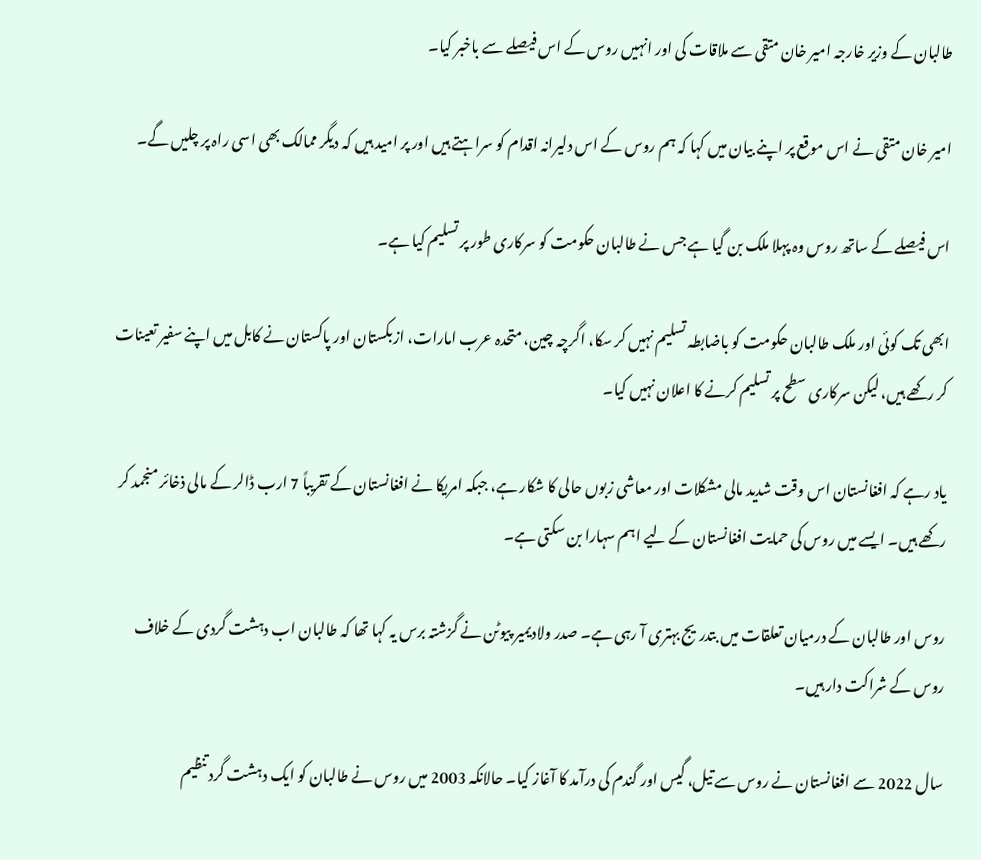طالبان کے وزیر خارجہ امیر خان متقی سے ملاقات کی اور انہیں روس کے اس فیصلے سے باخبر کیا۔

امیر خان متقی نے اس موقع پر اپنے بیان میں کہا کہ ہم روس کے اس دلیرانہ اقدام کو سراہتے ہیں اور پر امید ہیں کہ دیگر ممالک بھی اسی راہ پر چلیں گے۔

اس فیصلے کے ساتھ روس وہ پہلا ملک بن گیا ہے جس نے طالبان حکومت کو سرکاری طور پر تسلیم کیا ہے۔

ابھی تک کوئی اور ملک طالبان حکومت کو باضابطہ تسلیم نہیں کر سکا، اگرچہ چین، متحدہ عرب امارات، ازبکستان اور پاکستان نے کابل میں اپنے سفیر تعینات کر رکھے ہیں، لیکن سرکاری سطح پر تسلیم کرنے کا اعلان نہیں کیا۔

یاد رہے کہ افغانستان اس وقت شدید مالی مشکلات اور معاشی زبوں حالی کا شکار ہے، جبکہ امریکا نے افغانستان کے تقریباً 7 ارب ڈالر کے مالی ذخائر منجمد کر رکھے ہیں۔ ایسے میں روس کی حمایت افغانستان کے لیے اہم سہارا بن سکتی ہے۔

روس اور طالبان کے درمیان تعلقات میں بتدریج بہتری آ رہی ہے۔ صدر ولادیمیر پیوٹن نے گزشتہ برس یہ کہا تھا کہ طالبان اب دہشت گردی کے خلاف روس کے شراکت دار ہیں۔

سال 2022 سے افغانستان نے روس سے تیل، گیس اور گندم کی درآمد کا آغاز کیا۔ حالانکہ 2003 میں روس نے طالبان کو ایک دہشت گرد تنظیم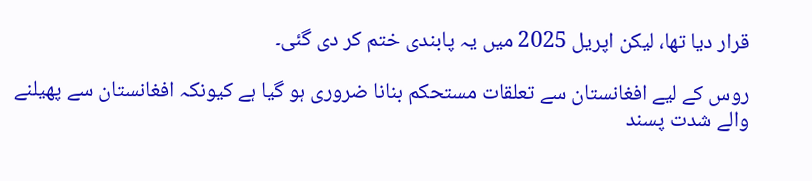قرار دیا تھا، لیکن اپریل 2025 میں یہ پابندی ختم کر دی گئی۔

روس کے لیے افغانستان سے تعلقات مستحکم بنانا ضروری ہو گیا ہے کیونکہ افغانستان سے پھیلنے والے شدت پسند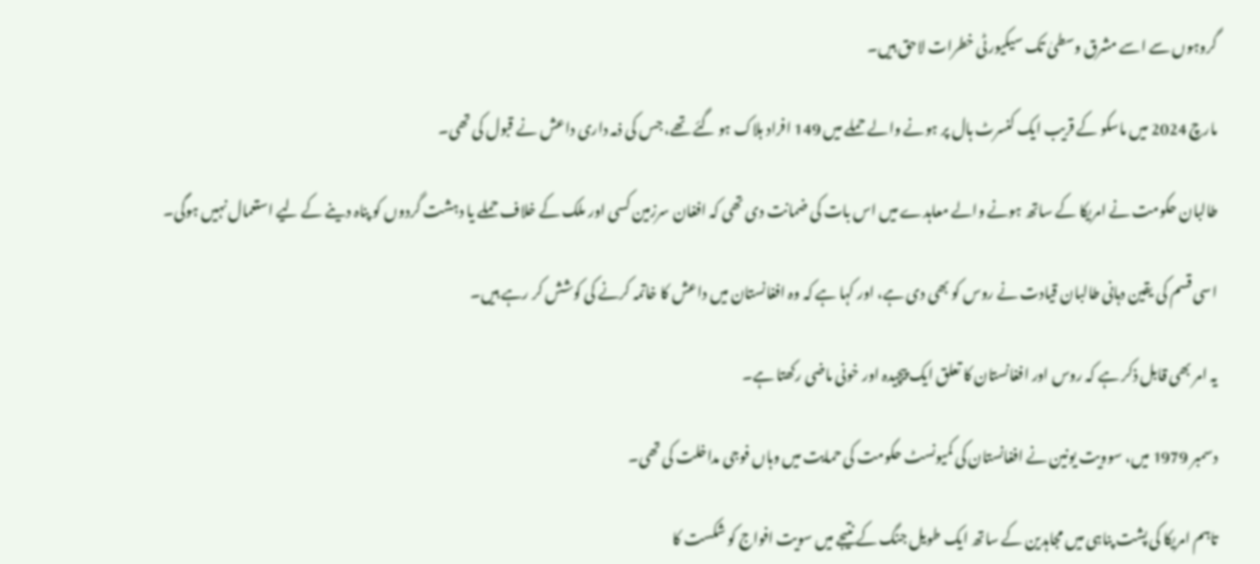گروہوں سے اسے مشرق وسطیٰ تک سیکیورٹی خطرات لاحق ہیں۔

مارچ 2024 میں ماسکو کے قریب ایک کنسرٹ ہال پر ہونے والے حملے میں 149 افراد ہلاک ہو گئے تھے، جس کی ذمہ داری داعش نے قبول کی تھی۔

طالبان حکومت نے امریکا کے ساتھ ہونے والے معاہدے میں اس بات کی ضمانت دی تھی کہ افغان سرزمین کسی اور ملک کے خلاف حملے یا دہشت گردوں کو پناہ دینے کے لیے استعمال نہیں ہوگی۔

اسی قسم کی یقین دہانی طالبان قیادت نے روس کو بھی دی ہے، اور کہا ہے کہ وہ افغانستان میں داعش کا خاتمہ کرنے کی کوشش کر رہے ہیں۔

یہ امر بھی قابل ذکر ہے کہ روس اور افغانستان کا تعلق ایک پیچیدہ اور خونی ماضی رکھتا ہے۔

دسمبر 1979 میں، سوویت یونین نے افغانستان کی کمیونسٹ حکومت کی حمایت میں وہاں فوجی مداخلت کی تھی۔

تاہم امریکا کی پشت پناہی میں مجاہدین کے ساتھ ایک طویل جنگ کے نتیجے میں سویت افواج کو شکست کا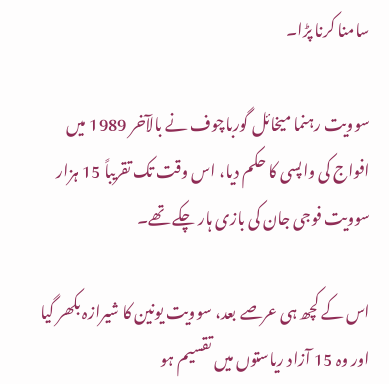سامنا کرنا پڑا۔

سوویت رہنما میخائل گورباچوف نے بالآخر 1989 میں افواج کی واپسی کا حکم دیا، اس وقت تک تقریباً 15 ہزار سوویت فوجی جان کی بازی ہار چکے تھے۔

اس کے کچھ ہی عرصے بعد، سوویت یونین کا شیرازہ بکھر گیا اور وہ 15 آزاد ریاستوں میں تقسیم ہو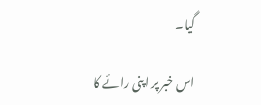گیا۔

اس خبر پر اپنی رائے کا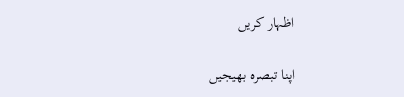اظہار کریں

اپنا تبصرہ بھیجیں